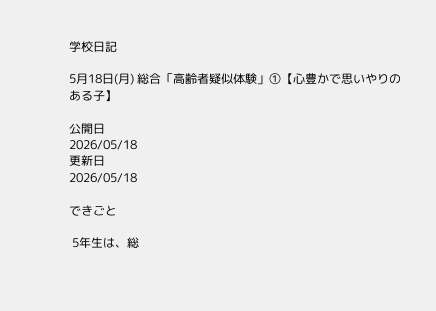学校日記

5月18日(月) 総合「高齢者疑似体験」①【心豊かで思いやりのある子】

公開日
2026/05/18
更新日
2026/05/18

できごと

 5年生は、総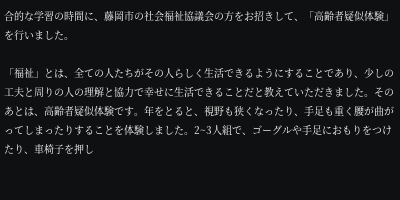合的な学習の時間に、藤岡市の社会福祉協議会の方をお招きして、「高齢者疑似体験」を行いました。

「福祉」とは、全ての人たちがその人らしく生活できるようにすることであり、少しの工夫と周りの人の理解と協力で幸せに生活できることだと教えていただきました。そのあとは、高齢者疑似体験です。年をとると、視野も狭くなったり、手足も重く腰が曲がってしまったりすることを体験しました。2~3人組で、ゴーグルや手足におもりをつけたり、車椅子を押し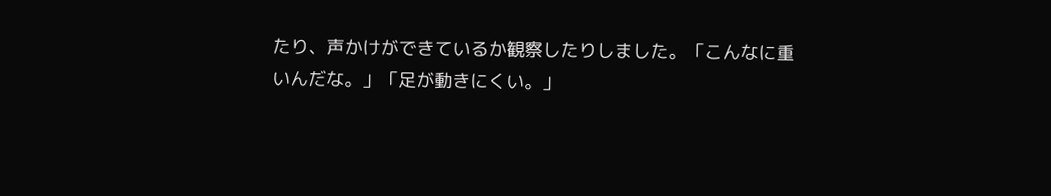たり、声かけができているか観察したりしました。「こんなに重いんだな。」「足が動きにくい。」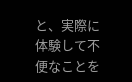と、実際に体験して不便なことを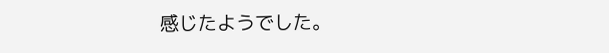感じたようでした。